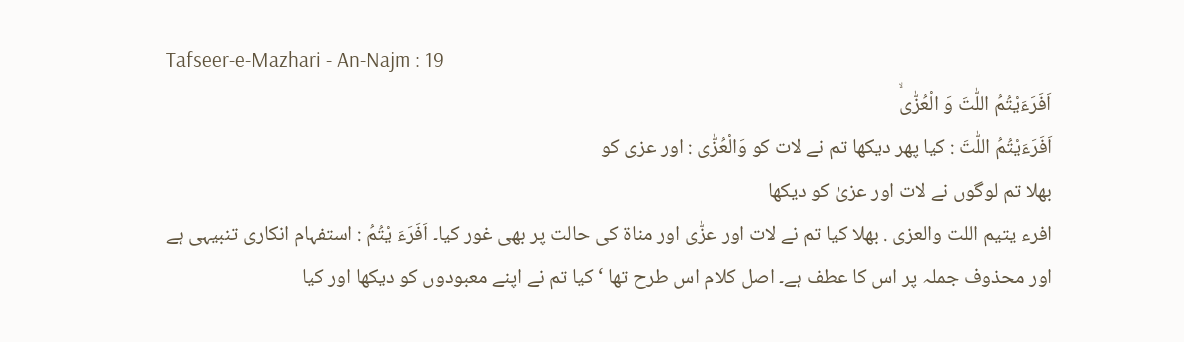Tafseer-e-Mazhari - An-Najm : 19
اَفَرَءَیْتُمُ اللّٰتَ وَ الْعُزّٰىۙ
اَفَرَءَيْتُمُ اللّٰتَ : کیا پھر دیکھا تم نے لات کو وَالْعُزّٰى : اور عزی کو
بھلا تم لوگوں نے لات اور عزیٰ کو دیکھا
افرء یتیم اللت والعزی . بھلا کیا تم نے لات اور عزّٰی اور مناۃ کی حالت پر بھی غور کیا۔ اَفَرَءَ یْتُمُ : استفہام انکاری تنبیہی ہے اور محذوف جملہ پر اس کا عطف ہے۔ اصل کلام اس طرح تھا ‘ کیا تم نے اپنے معبودوں کو دیکھا اور کیا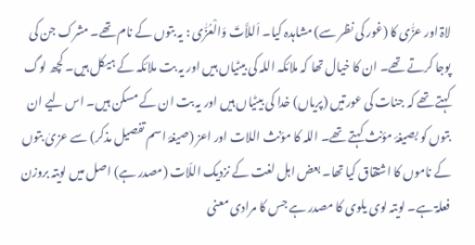لاۃ اور عزّٰی کا (غور کی نظر سے) مشاہدہ کیا۔ اَللاَّتَ وَالْعُزّٰی : یہ بتوں کے نام تھے۔ مشرک جن کی پوجا کرتے تھے۔ ان کا خیال تھا کہ ملائکہ اللہ کی بیٹیاں ہیں اور یہ بت ملائکہ کے ہیکل ہیں۔ کچھ لوگ کہتے تھے کہ جنات کی عورتیں (پریاں) خدا کی بیٹیاں ہیں اور یہ بت ان کے مسکن ہیں۔ اس لیے ان بتوں کو بصیغۂ مؤنث کہتے تھے۔ اللہ کا مؤنث اللات اور اعز (صیغۂ اسم تفصیل مذکر) سے عزیٰ بتوں کے ناموں کا اشتقاق کیا تھا۔ بعض اہل لغت کے نزدیک اللّات (مصدر ہے) اصل میں لویتہ بروزن فعلۃ ہے۔ لویتہ لوی یلوی کا مصدر ہے جس کا مرادی معنی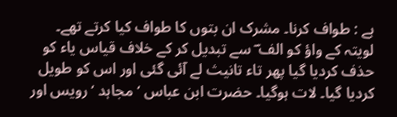ہے : طواف کرنا۔ مشرک ان بتوں کا طواف کیا کرتے تھے۔ لویتہ کے واؤ کو الف ؔ سے تبدیل کر کے خلاف قیاس یاء کو حذف کردیا گیا پھر تاء تانیث لے آئی گئی اور اس کو طویل کردیا گیا۔ لات ہوگیا۔ حضرت ابن عباس ‘ مجاہد ‘ رویس اور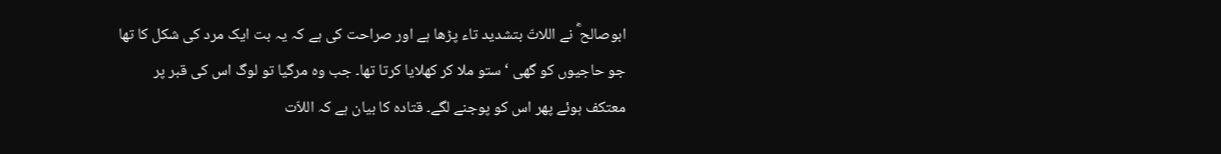ابوصالح ؓ نے اللاتّ بتشدید تاء پڑھا ہے اور صراحت کی ہے کہ یہ بت ایک مرد کی شکل کا تھا جو حاجیوں کو گھی ‘ ستو ملا کر کھلایا کرتا تھا۔ جب وہ مرگیا تو لوگ اس کی قبر پر معتکف ہوئے پھر اس کو پوجنے لگے۔ قتادہ کا بیان ہے کہ اللاّت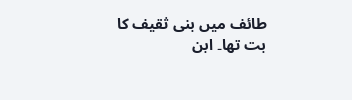طائف میں بنی ثقیف کا بت تھا۔ ابن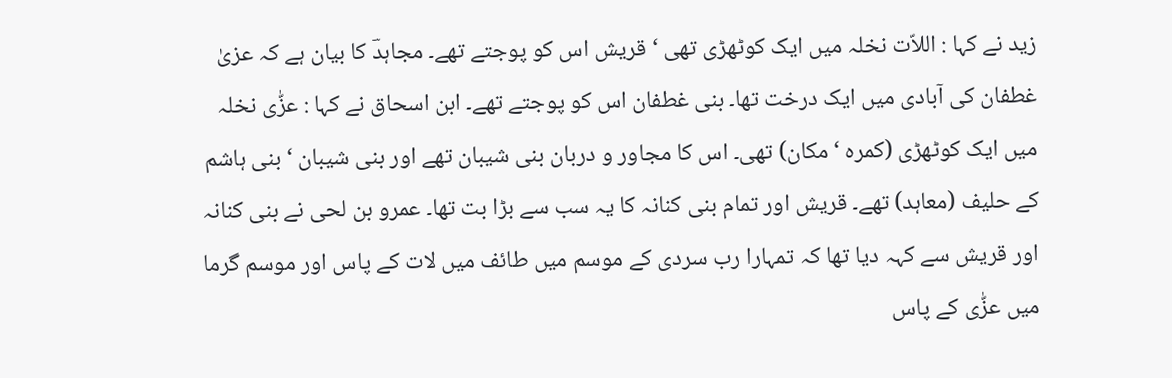زید نے کہا : اللاّت نخلہ میں ایک کوٹھڑی تھی ‘ قریش اس کو پوجتے تھے۔ مجاہدؔ کا بیان ہے کہ عزیٰ غطفان کی آبادی میں ایک درخت تھا۔ بنی غطفان اس کو پوجتے تھے۔ ابن اسحاق نے کہا : عزّٰی نخلہ میں ایک کوٹھڑی (کمرہ ‘ مکان) تھی۔ اس کا مجاور و دربان بنی شیبان تھے اور بنی شیبان ‘ بنی ہاشم کے حلیف (معاہد) تھے۔ قریش اور تمام بنی کنانہ کا یہ سب سے بڑا بت تھا۔ عمرو بن لحی نے بنی کنانہ اور قریش سے کہہ دیا تھا کہ تمہارا رب سردی کے موسم میں طائف میں لات کے پاس اور موسم گرما میں عزّٰی کے پاس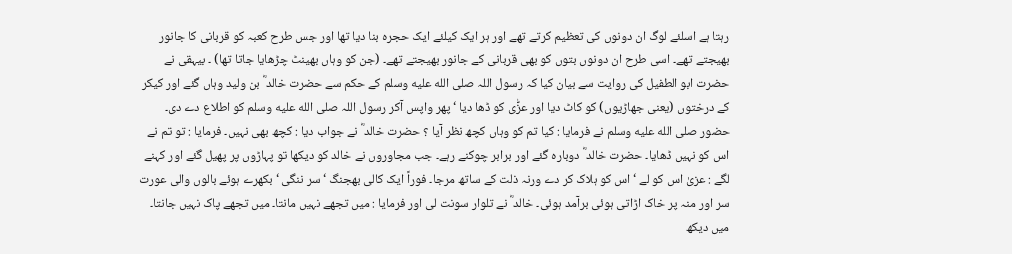رہتا ہے اسلئے لوگ ان دونوں کی تعظیم کرتے تھے اور ہر ایک کیلئے ایک حجرہ بنا دیا تھا اور جس طرح کعبہ کو قربانی کا جانور بھیجتے تھے۔ اسی طرح ان دونوں بتوں کو بھی قربانی کے جانور بھیجتے تھے۔ (جن کو وہاں بھینٹ چڑھایا جاتا تھا) ۔ بیہقی نے حضرت ابو الطفیل کی روایت سے بیان کیا کہ رسول اللہ صلى الله عليه وسلم کے حکم سے حضرت خالد ؓ بن ولید وہاں گئے اور کیکر کے درختوں (یعنی جھاڑیوں) کو کاٹ دیا اور عزّٰی کو ڈھا دیا ‘ پھر واپس آکر رسول اللہ صلى الله عليه وسلم کو اطلاع دے دی۔ حضور صلى الله عليه وسلم نے فرمایا : کیا تم کو وہاں کچھ نظر آیا ؟ حضرت خالد ؓ نے جواب دیا : کچھ بھی نہیں۔ فرمایا : تو تم نے اس کو نہیں ڈھایا۔ حضرت خالد ؓ دوبارہ گئے اور برابر چوکنے رہے۔ جب مجاوروں نے خالد کو دیکھا تو پہاڑوں پر پھیل گئے اور کہنے لگے : عزیٰ اس کو لے ‘ اس کو ہلاک کر دے ورنہ ذلت کے ساتھ مرجا۔ فوراً ایک کالی بھجنگ ‘ سر ننگی ‘ بکھرے ہوئے بالوں والی عورت سر اور منہ پر خاک اڑاتی ہوئی برآمد ہوئی۔ خالد ؓ نے تلوار سونت لی اور فرمایا : میں تجھے نہیں مانتا۔ میں تجھے پاک نہیں جانتا۔ میں دیکھ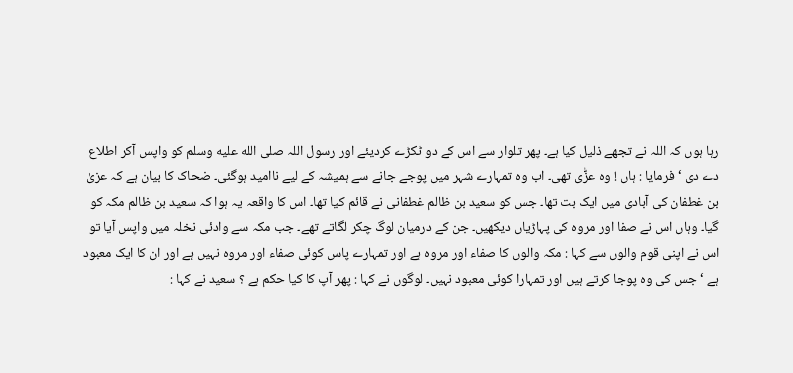رہا ہوں کہ اللہ نے تجھے ذلیل کیا ہے۔ پھر تلوار سے اس کے دو ٹکڑے کردیئے اور رسول اللہ صلى الله عليه وسلم کو واپس آکر اطلاع دے دی ‘ فرمایا : ہاں ! وہ عزّٰی تھی۔ اب وہ تمہارے شہر میں پوجے جانے سے ہمیشہ کے لیے ناامید ہوگئی۔ ضحاک کا بیان ہے کہ عزیٰ بن غطفان کی آبادی میں ایک بت تھا۔ جس کو سعید بن ظالم غطفانی نے قائم کیا تھا۔ اس کا واقعہ یہ ہوا کہ سعید بن ظالم مکہ کو گیا۔ وہاں اس نے صفا اور مروہ کی پہاڑیاں دیکھیں۔ جن کے درمیان لوگ چکر لگاتے تھے۔ جب مکہ سے وادئی نخلہ میں واپس آیا تو اس نے اپنی قوم والوں سے کہا : مکہ والوں کا صفاء اور مروہ ہے اور تمہارے پاس کوئی صفاء اور مروہ نہیں ہے اور ان کا ایک معبود ہے ‘ جس کی وہ پوجا کرتے ہیں اور تمہارا کوئی معبود نہیں۔ لوگوں نے کہا : پھر آپ کا کیا حکم ہے ؟ سعید نے کہا :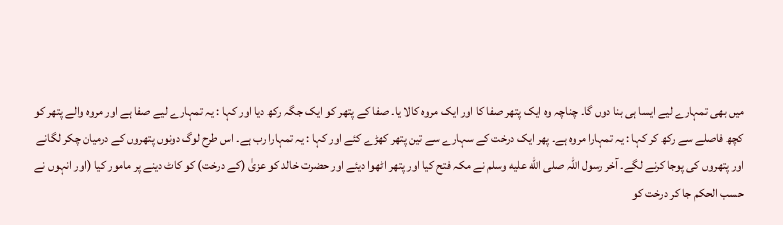میں بھی تمہارے لیے ایسا ہی بنا دوں گا۔ چناچہ وہ ایک پتھر صفا کا اور ایک مروہ کالا یا۔ صفا کے پتھر کو ایک جگہ رکھ دیا اور کہا : یہ تمہارے لیے صفا ہے اور مروہ والے پتھر کو کچھ فاصلے سے رکھ کر کہا : یہ تمہارا مروہ ہے۔ پھر ایک درخت کے سہارے سے تین پتھر کھڑے کئے اور کہا : یہ تمہارا رب ہے۔ اس طرح لوگ دونوں پتھروں کے درمیان چکر لگانے اور پتھروں کی پوجا کرنے لگے۔ آخر رسول اللہ صلى الله عليه وسلم نے مکہ فتح کیا اور پتھر اٹھوا دیئے اور حضرت خالد کو عزیٰ (کے درخت) کو کاٹ دینے پر مامور کیا (اور انہوں نے حسب الحکم جا کر درخت کو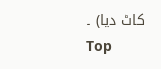کاٹ دیا) ۔
Top